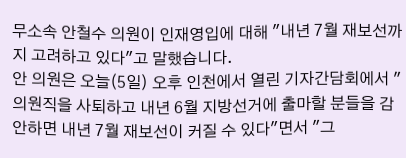무소속 안철수 의원이 인재영입에 대해 "내년 7월 재보선까지 고려하고 있다"고 말했습니다.
안 의원은 오늘(5일) 오후 인천에서 열린 기자간담회에서 "의원직을 사퇴하고 내년 6월 지방선거에 출마할 분들을 감안하면 내년 7월 재보선이 커질 수 있다"면서 "그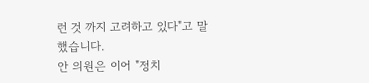런 것 까지 고려하고 있다"고 말했습니다.
안 의원은 이어 "정치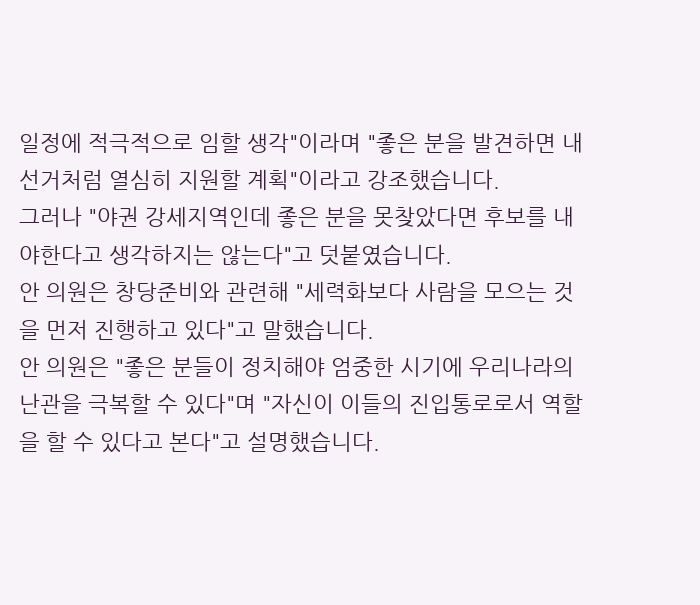일정에 적극적으로 임할 생각"이라며 "좋은 분을 발견하면 내 선거처럼 열심히 지원할 계획"이라고 강조했습니다.
그러나 "야권 강세지역인데 좋은 분을 못찾았다면 후보를 내야한다고 생각하지는 않는다"고 덧붙였습니다.
안 의원은 창당준비와 관련해 "세력화보다 사람을 모으는 것을 먼저 진행하고 있다"고 말했습니다.
안 의원은 "좋은 분들이 정치해야 엄중한 시기에 우리나라의 난관을 극복할 수 있다"며 "자신이 이들의 진입통로로서 역할을 할 수 있다고 본다"고 설명했습니다.